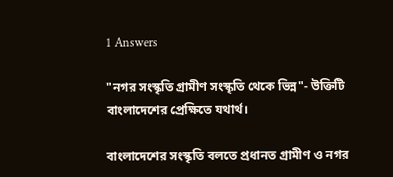1 Answers

"নগর সংস্কৃতি গ্রামীণ সংস্কৃতি থেকে ভিন্ন"- উক্তিটি বাংলাদেশের প্রেক্ষিতে যথার্থ।

বাংলাদেশের সংস্কৃতি বলতে প্রধানত গ্রামীণ ও নগর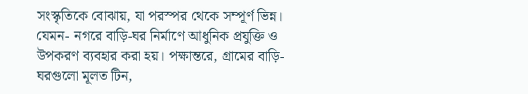সংস্কৃতিকে বোঝায়, যা পরস্পর থেকে সম্পূর্ণ ভিন্ন। যেমন- নগরে বাড়ি-ঘর নির্মাণে আধুনিক প্রযুক্তি ও উপকরণ ব্যবহার করা হয়। পক্ষান্তরে, গ্রামের বাড়ি-ঘরগুলো মূলত টিন,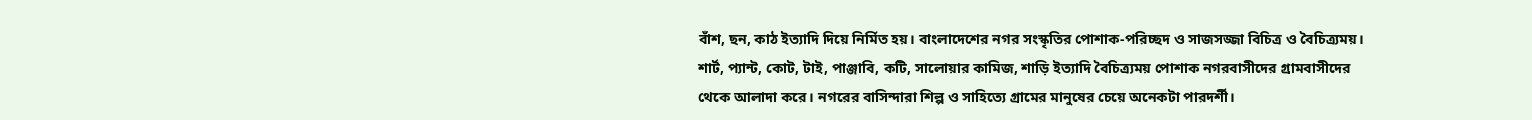বাঁশ, ছন, কাঠ ইত্যাদি দিয়ে নির্মিত হয়। বাংলাদেশের নগর সংস্কৃতির পোশাক-পরিচ্ছদ ও সাজসজ্জা বিচিত্র ও বৈচিত্র্যময়। শার্ট, প্যান্ট, কোট, টাই, পাঞ্জাবি, কটি, সালোয়ার কামিজ, শাড়ি ইত্যাদি বৈচিত্র্যময় পোশাক নগরবাসীদের গ্রামবাসীদের থেকে আলাদা করে। নগরের বাসিন্দারা শিল্প ও সাহিত্যে গ্রামের মানুষের চেয়ে অনেকটা পারদর্শী।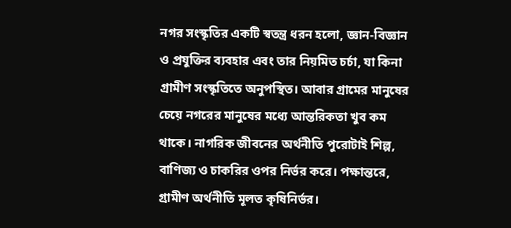নগর সংস্কৃতির একটি স্বতন্ত্র ধরন হলো, জ্ঞান-বিজ্ঞান ও প্রযুক্তির ব্যবহার এবং তার নিয়মিত চর্চা, যা কিনা গ্রামীণ সংস্কৃতিতে অনুপস্থিত। আবার গ্রামের মানুষের চেয়ে নগরের মানুষের মধ্যে আন্তরিকতা খুব কম থাকে। নাগরিক জীবনের অর্থনীতি পুরোটাই শিল্প, বাণিজ্য ও চাকরির ওপর নির্ভর করে। পক্ষান্তরে, গ্রামীণ অর্থনীতি মূলত কৃষিনির্ভর।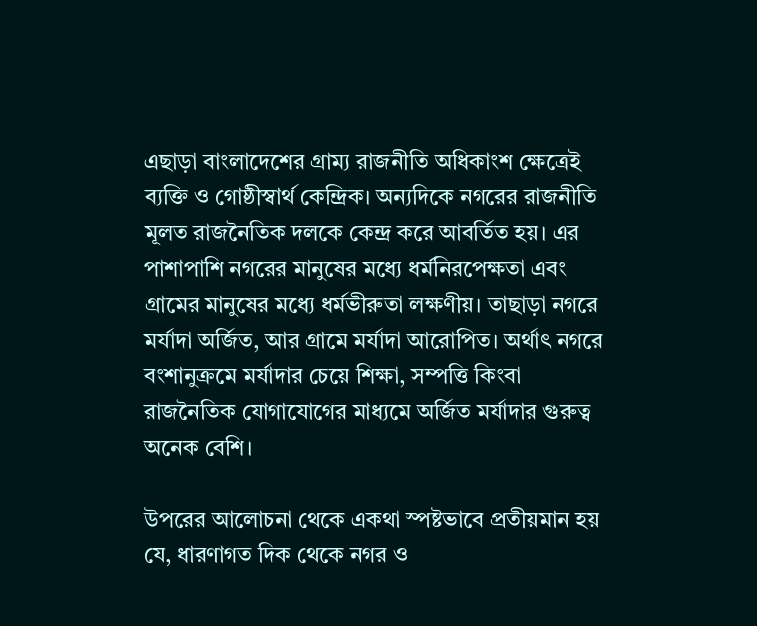এছাড়া বাংলাদেশের গ্রাম্য রাজনীতি অধিকাংশ ক্ষেত্রেই ব্যক্তি ও গোষ্ঠীস্বার্থ কেন্দ্রিক। অন্যদিকে নগরের রাজনীতি মূলত রাজনৈতিক দলকে কেন্দ্র করে আবর্তিত হয়। এর পাশাপাশি নগরের মানুষের মধ্যে ধর্মনিরপেক্ষতা এবং গ্রামের মানুষের মধ্যে ধর্মভীরুতা লক্ষণীয়। তাছাড়া নগরে মর্যাদা অর্জিত, আর গ্রামে মর্যাদা আরোপিত। অর্থাৎ নগরে বংশানুক্রমে মর্যাদার চেয়ে শিক্ষা, সম্পত্তি কিংবা রাজনৈতিক যোগাযোগের মাধ্যমে অর্জিত মর্যাদার গুরুত্ব অনেক বেশি।

উপরের আলোচনা থেকে একথা স্পষ্টভাবে প্রতীয়মান হয় যে, ধারণাগত দিক থেকে নগর ও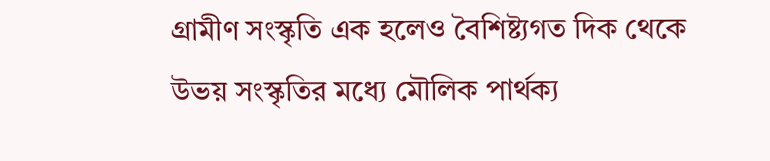গ্রামীণ সংস্কৃতি এক হলেও বৈশিষ্ট্যগত দিক থেকে উভয় সংস্কৃতির মধ্যে মৌলিক পার্থক্য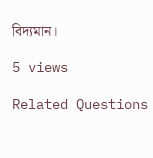বিদ্যমান।

5 views

Related Questions